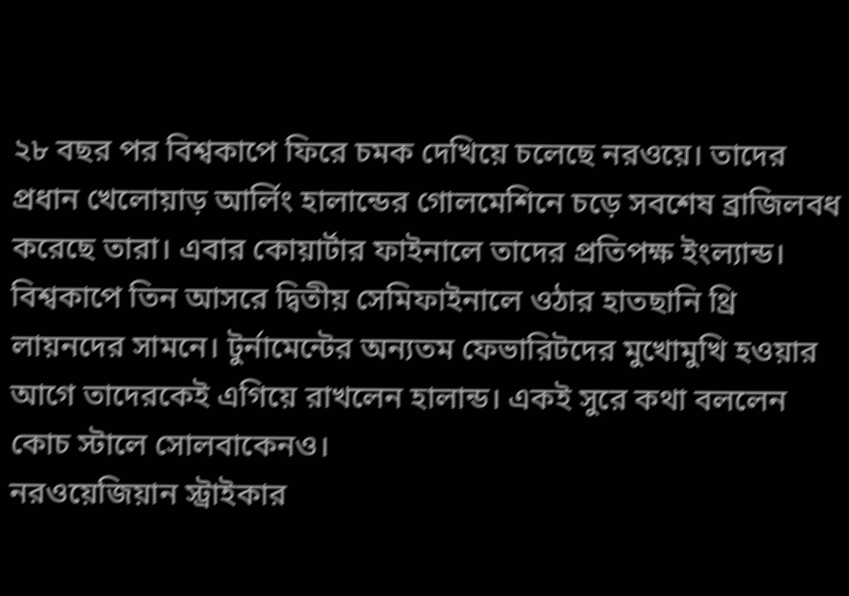২৮ বছর পর বিশ্বকাপে ফিরে চমক দেখিয়ে চলেছে নরওয়ে। তাদের প্রধান খেলোয়াড় আর্লিং হালান্ডের গোলমেশিনে চড়ে সবশেষ ব্রাজিলবধ করেছে তারা। এবার কোয়ার্টার ফাইনালে তাদের প্রতিপক্ষ ইংল্যান্ড। বিশ্বকাপে তিন আসরে দ্বিতীয় সেমিফাইনালে ওঠার হাতছানি থ্রি লায়নদের সামনে। টুর্নামেন্টের অন্যতম ফেভারিটদের মুখোমুখি হওয়ার আগে তাদেরকেই এগিয়ে রাখলেন হালান্ড। একই সুরে কথা বললেন কোচ স্টালে সোলবাকেনও।
নরওয়েজিয়ান স্ট্রাইকার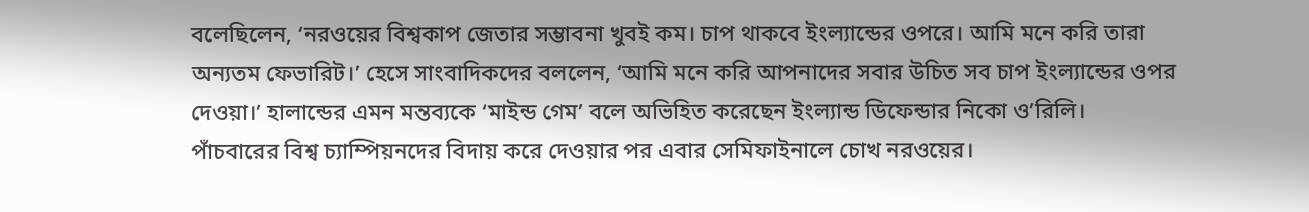বলেছিলেন, ‘নরওয়ের বিশ্বকাপ জেতার সম্ভাবনা খুবই কম। চাপ থাকবে ইংল্যান্ডের ওপরে। আমি মনে করি তারা অন্যতম ফেভারিট।’ হেসে সাংবাদিকদের বললেন, ‘আমি মনে করি আপনাদের সবার উচিত সব চাপ ইংল্যান্ডের ওপর দেওয়া।’ হালান্ডের এমন মন্তব্যকে ‘মাইন্ড গেম’ বলে অভিহিত করেছেন ইংল্যান্ড ডিফেন্ডার নিকো ও’রিলি।
পাঁচবারের বিশ্ব চ্যাম্পিয়নদের বিদায় করে দেওয়ার পর এবার সেমিফাইনালে চোখ নরওয়ের।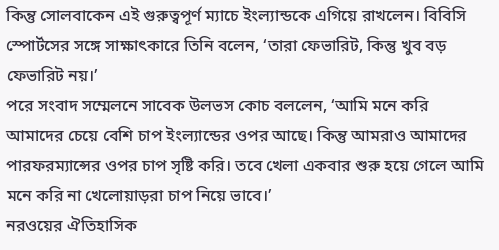কিন্তু সোলবাকেন এই গুরুত্বপূর্ণ ম্যাচে ইংল্যান্ডকে এগিয়ে রাখলেন। বিবিসি স্পোর্টসের সঙ্গে সাক্ষাৎকারে তিনি বলেন, ‘তারা ফেভারিট, কিন্তু খুব বড় ফেভারিট নয়।’
পরে সংবাদ সম্মেলনে সাবেক উলভস কোচ বললেন, ‘আমি মনে করি আমাদের চেয়ে বেশি চাপ ইংল্যান্ডের ওপর আছে। কিন্তু আমরাও আমাদের পারফরম্যান্সের ওপর চাপ সৃষ্টি করি। তবে খেলা একবার শুরু হয়ে গেলে আমি মনে করি না খেলোয়াড়রা চাপ নিয়ে ভাবে।’
নরওয়ের ঐতিহাসিক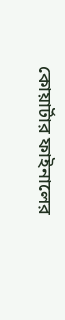কোয়ার্টার ফাইনালের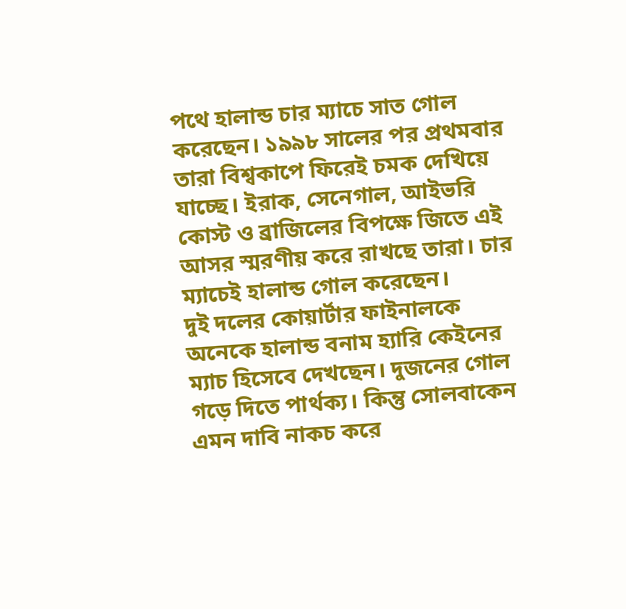পথে হালান্ড চার ম্যাচে সাত গোল করেছেন। ১৯৯৮ সালের পর প্রথমবার তারা বিশ্বকাপে ফিরেই চমক দেখিয়ে যাচ্ছে। ইরাক, সেনেগাল, আইভরি কোস্ট ও ব্রাজিলের বিপক্ষে জিতে এই আসর স্মরণীয় করে রাখছে তারা। চার ম্যাচেই হালান্ড গোল করেছেন।
দুই দলের কোয়ার্টার ফাইনালকে অনেকে হালান্ড বনাম হ্যারি কেইনের ম্যাচ হিসেবে দেখছেন। দুজনের গোল গড়ে দিতে পার্থক্য। কিন্তু সোলবাকেন এমন দাবি নাকচ করে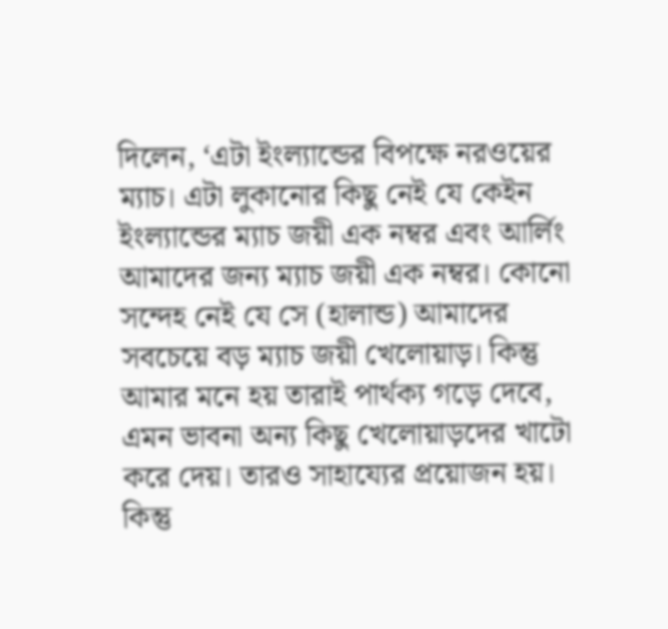দিলেন, ‘এটা ইংল্যান্ডের বিপক্ষে নরওয়ের ম্যাচ। এটা লুকানোর কিছু নেই যে কেইন ইংল্যান্ডের ম্যাচ জয়ী এক নম্বর এবং আর্লিং আমাদের জন্য ম্যাচ জয়ী এক নম্বর। কোনো সন্দেহ নেই যে সে (হালান্ড) আমাদের সবচেয়ে বড় ম্যাচ জয়ী খেলোয়াড়। কিন্তু আমার মনে হয় তারাই পার্থক্য গড়ে দেবে, এমন ভাবনা অন্য কিছু খেলোয়াড়দের খাটো করে দেয়। তারও সাহায্যের প্রয়োজন হয়। কিন্তু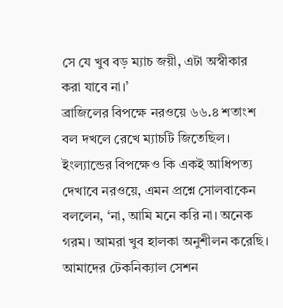সে যে খুব বড় ম্যাচ জয়ী, এটা অস্বীকার করা যাবে না।’
ব্রাজিলের বিপক্ষে নরওয়ে ৬৬.৪ শতাংশ বল দখলে রেখে ম্যাচটি জিতেছিল। ইংল্যান্ডের বিপক্ষেও কি একই আধিপত্য দেখাবে নরওয়ে, এমন প্রশ্নে সোলবাকেন বললেন, ‘না, আমি মনে করি না। অনেক গরম। আমরা খুব হালকা অনুশীলন করেছি। আমাদের টেকনিক্যাল সেশন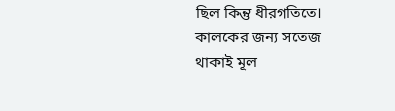ছিল কিন্তু ধীরগতিতে। কালকের জন্য সতেজ থাকাই মূল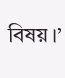বিষয়।’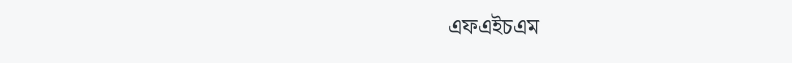এফএইচএম